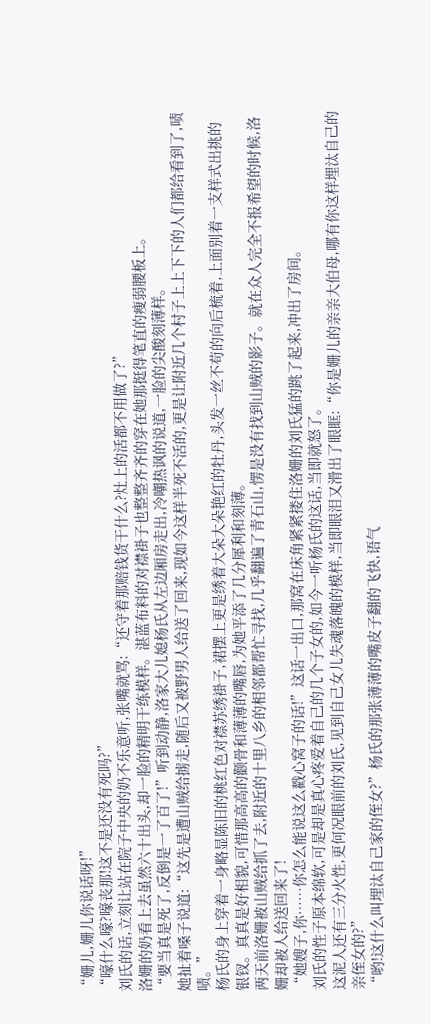“姗儿,姗儿你说话呀!”
“嚎什么嚎?嚎丧那!这不是还没有死吗?”
刘氏的话,立刻让站在院子中央的奶不乐意听,张嘴就骂:“还守着那赔钱货干什么?灶上的活都不用做了?”
洛姗的奶看上去虽然六十出头,却一脸的精明干练模样。湛蓝布料的对襟褂子也整整齐齐的穿在她那挺得笔直的瘦弱腰板上。
“要当真是死了,反倒是一了百了!”听到动静,洛家大儿媳杨氏从左边厢房走出,冷嘲热讽的说道,一脸的尖酸刻薄样。
她扯着嗓子说道:“这先是遭山贼给掳走,随后又被野男人给送了回来,现如今这样半死不活的,更是让附近几个村子上上下下的人们都给看到了,啧啧。”
杨氏的身上穿着一身略显陈旧的桃红色对襟苏绣褂子,裙摆上更是绣着大朵大朵艳红的牡丹,头发一丝不苟的向后梳着,上面别着一支样式出挑的银钗。真真是好相貌,可惜那高高的颧骨和薄薄的嘴唇,为她平添了几分犀利和刻薄。
两天前洛姗被山贼给抓了去,附近的十里八乡的相邻都帮忙寻找,几乎翻遍了青石山,愣是没有找到山贼的影子。就在众人完全不报希望的时候,洛姗却被人给送回来了!
“她嫂子,你……你怎么能说这么戳心窝子的话!”这话一出口,那窝在床角紧紧搂住洛姗的刘氏猛的跳了起来,冲出了房间。
刘氏的性子原本绵软,可是却是真心疼爱着自己的几个子女的,如今一听杨氏的这话,当即就怒了。
这泥人还有三分火性,更何况眼前的刘氏,见到自己女儿失魂落魄的模样,当即眼泪又滑出了眼眶:“你是姗儿的亲亲大伯母,哪有你这样埋汰自己的亲侄女的?”
“哟!这什么叫埋汰自己家的侄女?”杨氏的那张薄薄的嘴皮子翻的飞快,语气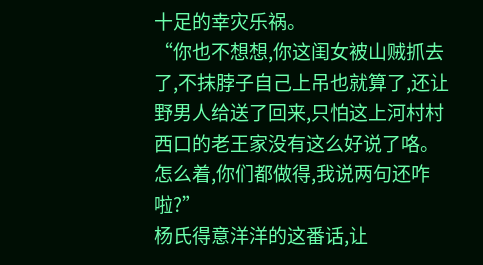十足的幸灾乐祸。
“你也不想想,你这闺女被山贼抓去了,不抹脖子自己上吊也就算了,还让野男人给送了回来,只怕这上河村村西口的老王家没有这么好说了咯。怎么着,你们都做得,我说两句还咋啦?”
杨氏得意洋洋的这番话,让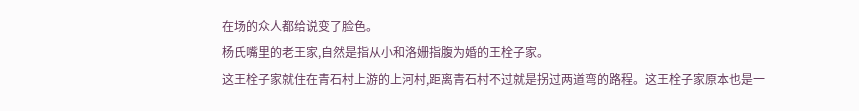在场的众人都给说变了脸色。
杨氏嘴里的老王家,自然是指从小和洛姗指腹为婚的王栓子家。
这王栓子家就住在青石村上游的上河村,距离青石村不过就是拐过两道弯的路程。这王栓子家原本也是一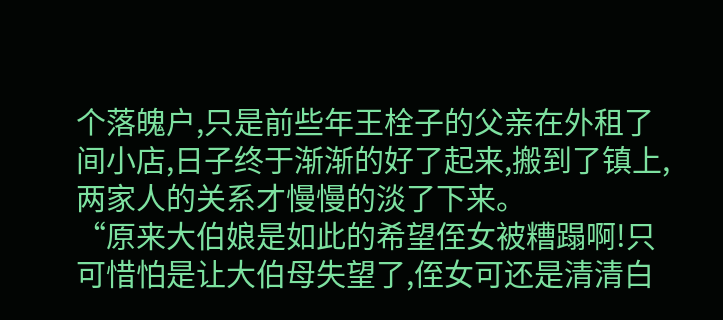个落魄户,只是前些年王栓子的父亲在外租了间小店,日子终于渐渐的好了起来,搬到了镇上,两家人的关系才慢慢的淡了下来。
“原来大伯娘是如此的希望侄女被糟蹋啊!只可惜怕是让大伯母失望了,侄女可还是清清白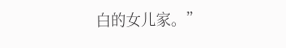白的女儿家。”